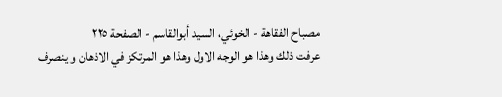مصباح الفقاهة - الخوئي، السيد أبوالقاسم - الصفحة ٢٢٥
عرفت ذلك وهذا هو الوجه الاول وهذا هو المرتكز في الاذهان و ينصرف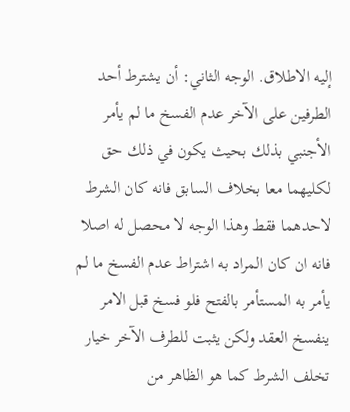إليه الاطلاق. الوجه الثاني: أن يشترط أحد الطرفين على الآخر عدم الفسخ ما لم يأمر الأجنبي بذلك بحيث يكون في ذلك حق لكليهما معا بخلاف السابق فانه كان الشرط لاحدهما فقط وهذا الوجه لا محصل له اصلا فانه ان كان المراد به اشتراط عدم الفسخ ما لم يأمر به المستأمر بالفتح فلو فسخ قبل الامر ينفسخ العقد ولكن يثبت للطرف الآخر خيار تخلف الشرط كما هو الظاهر من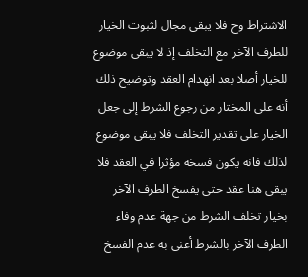الاشتراط وح فلا يبقى مجال لثبوت الخيار للطرف الآخر مع التخلف إذ لا يبقى موضوع للخيار أصلا بعد انهدام العقد وتوضيح ذلك أنه على المختار من رجوع الشرط إلى جعل الخيار على تقدير التخلف فلا يبقى موضوع لذلك فانه يكون فسخه مؤثرا في العقد فلا يبقى هنا عقد حتى يفسخ الطرف الآخر بخيار تخلف الشرط من جهة عدم وفاء الطرف الآخر بالشرط أعنى به عدم الفسخ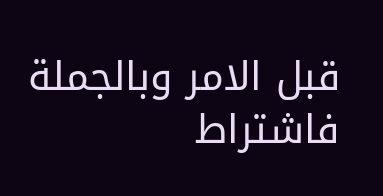قبل الامر وبالجملة فاشتراط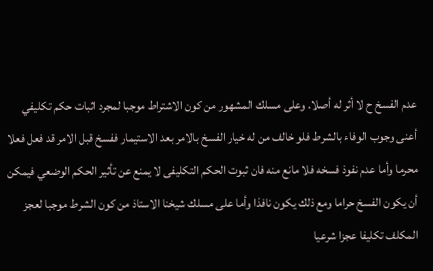عدم الفسخ ح لا أثر له أصلا. وعلى مسلك المشهور من كون الاشتراط موجبا لمجرد اثبات حكم تكليفي أعنى وجوب الوفاء بالشرط فلو خالف من له خيار الفسخ بالامر بعد الاستيمار ففسخ قبل الامر قد فعل فعلا محرما وأما عدم نفوذ فسخه فلا مانع منه فان ثبوت الحكم التكليفى لا يمنع عن تأثير الحكم الوضعي فيمكن أن يكون الفسخ حراما ومع ذلك يكون نافذا وأما على مسلك شيخنا الاستاذ من كون الشرط موجبا لعجز المكلف تكليفا عجزا شرعيا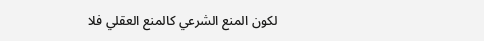لكون المنع الشرعي كالمنع العقلي فلا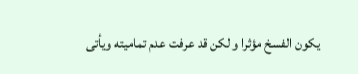يكون الفسخ مؤثرا و لكن قد عرفت عدم تماميته ويأتى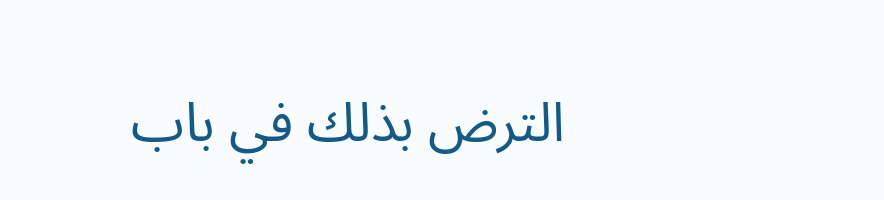الترض بذلك في باب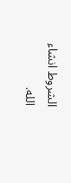الشروط انشاء الله.